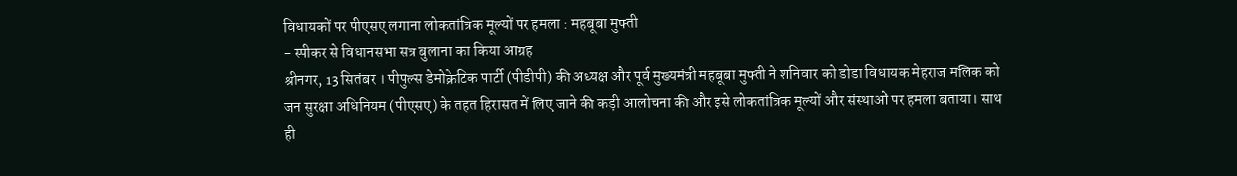विधायकों पर पीएसए लगाना लोकतांत्रिक मूल्यों पर हमला : महबूबा मुफ्ती
- स्पीकर से विधानसभा सत्र बुलाना का किया आग्रह
श्रीनगर, 13 सितंबर । पीपुल्स डेमोक्रेटिक पार्टी (पीडीपी) की अध्यक्ष और पूर्व मुख्यमंत्री महबूबा मुफ्ती ने शनिवार को डोडा विधायक मेहराज मलिक को जन सुरक्षा अधिनियम (पीएसए) के तहत हिरासत में लिए जाने की कड़ी आलोचना की और इसे लोकतांत्रिक मूल्यों और संस्थाओं पर हमला बताया। साथ ही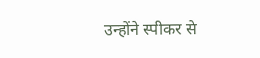उन्होंने स्पीकर से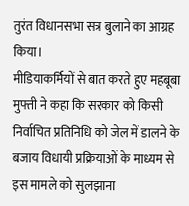तुरंत विधानसभा सत्र बुलाने का आग्रह किया।
मीडियाकर्मियों से बात करते हुए महबूबा मुफ्ती ने कहा कि सरकार को किसी निर्वाचित प्रतिनिधि को जेल में डालने के बजाय विधायी प्रक्रियाओं के माध्यम से इस मामले को सुलझाना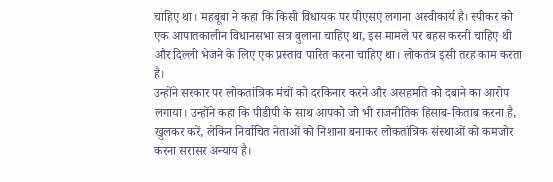चाहिए था। महबूबा ने कहा कि किसी विधायक पर पीएसए लगाना अस्वीकार्य है। स्पीकर को एक आपातकालीन विधानसभा सत्र बुलाना चाहिए था, इस मामले पर बहस करनी चाहिए थी और दिल्ली भेजने के लिए एक प्रस्ताव पारित करना चाहिए था। लोकतंत्र इसी तरह काम करता है।
उन्होंने सरकार पर लोकतांत्रिक मंचों को दरकिनार करने और असहमति को दबाने का आरोप लगाया। उन्होंने कहा कि पीडीपी के साथ आपको जो भी राजनीतिक हिसाब-किताब करना है, खुलकर करें, लेकिन निर्वाचित नेताओं को निशाना बनाकर लोकतांत्रिक संस्थाओं को कमजोर करना सरासर अन्याय है।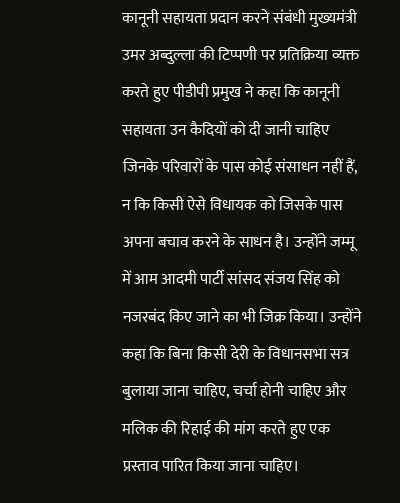कानूनी सहायता प्रदान करने संबंधी मुख्यमंत्री उमर अब्दुल्ला की टिप्पणी पर प्रतिक्रिया व्यक्त करते हुए पीडीपी प्रमुख ने कहा कि कानूनी सहायता उन कैदियों को दी जानी चाहिए जिनके परिवारों के पास कोई संसाधन नहीं हैं, न कि किसी ऐसे विधायक को जिसके पास अपना बचाव करने के साधन है। उन्होंने जम्मू में आम आदमी पार्टी सांसद संजय सिंह को नजरबंद किए जाने का भी जिक्र किया। उन्होंने कहा कि बिना किसी देरी के विधानसभा सत्र बुलाया जाना चाहिए, चर्चा होनी चाहिए और मलिक की रिहाई की मांग करते हुए एक प्रस्ताव पारित किया जाना चाहिए।